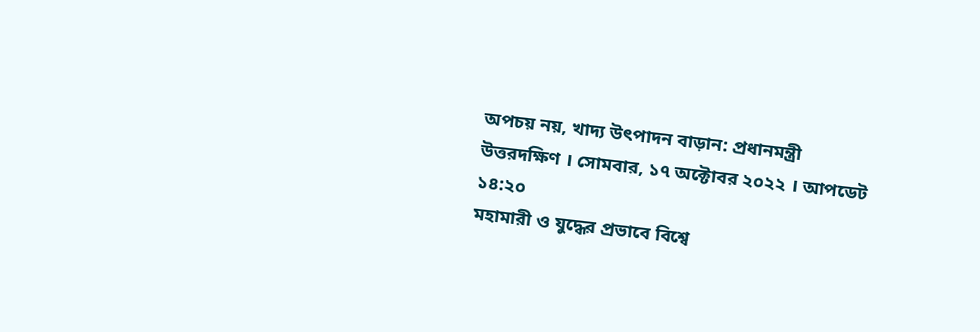অপচয় নয়, খাদ্য উৎপাদন বাড়ান: প্রধানমন্ত্রী
উত্তরদক্ষিণ । সোমবার, ১৭ অক্টোবর ২০২২ । আপডেট ১৪:২০
মহামারী ও যুদ্ধের প্রভাবে বিশ্বে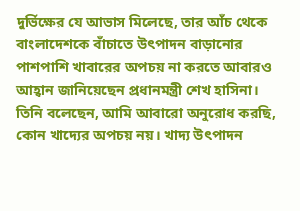দুর্ভিক্ষের যে আভাস মিলেছে, তার আঁচ থেকে বাংলাদেশকে বাঁচাতে উৎপাদন বাড়ানোর পাশপাশি খাবারের অপচয় না করতে আবারও আহ্বান জানিয়েছেন প্রধানমন্ত্রী শেখ হাসিনা। তিনি বলেছেন, আমি আবারো অনুরোধ করছি, কোন খাদ্যের অপচয় নয়। খাদ্য উৎপাদন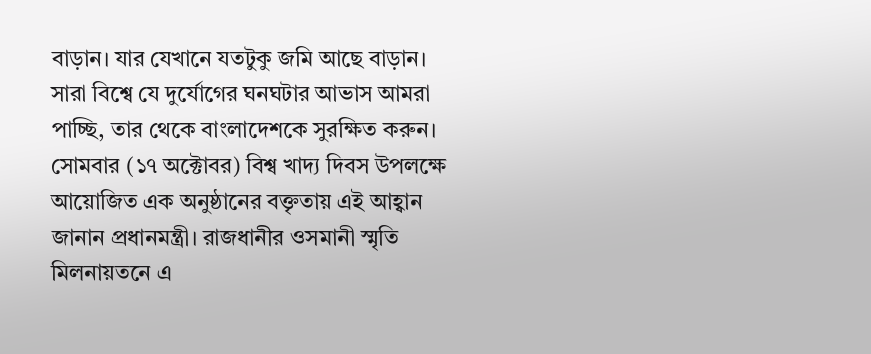বাড়ান। যার যেখানে যতটুকু জমি আছে বাড়ান। সারা বিশ্বে যে দুর্যোগের ঘনঘটার আভাস আমরা পাচ্ছি, তার থেকে বাংলাদেশকে সুরক্ষিত করুন।
সোমবার (১৭ অক্টোবর) বিশ্ব খাদ্য দিবস উপলক্ষে আয়োজিত এক অনুষ্ঠানের বক্তৃতায় এই আহ্বান জানান প্রধানমন্ত্রী। রাজধানীর ওসমানী স্মৃতি মিলনায়তনে এ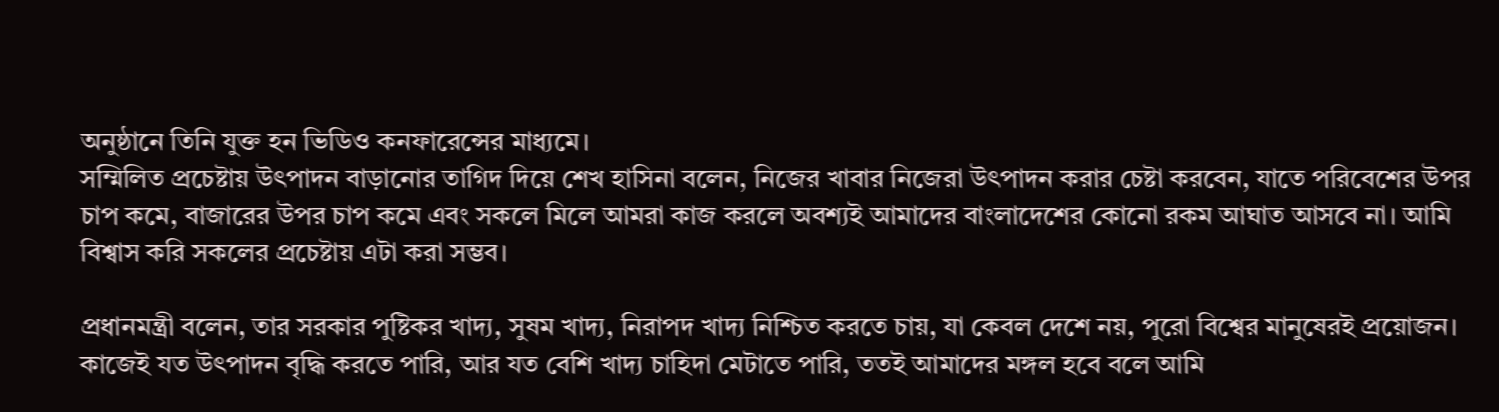অনুষ্ঠানে তিনি যুক্ত হন ভিডিও কনফারেন্সের মাধ্যমে।
সম্মিলিত প্রচেষ্টায় উৎপাদন বাড়ানোর তাগিদ দিয়ে শেখ হাসিনা বলেন, নিজের খাবার নিজেরা উৎপাদন করার চেষ্টা করবেন, যাতে পরিবেশের উপর চাপ কমে, বাজারের উপর চাপ কমে এবং সকলে মিলে আমরা কাজ করলে অবশ্যই আমাদের বাংলাদেশের কোনো রকম আঘাত আসবে না। আমি বিশ্বাস করি সকলের প্রচেষ্টায় এটা করা সম্ভব।

প্রধানমন্ত্রী বলেন, তার সরকার পুষ্টিকর খাদ্য, সুষম খাদ্য, নিরাপদ খাদ্য নিশ্চিত করতে চায়, যা কেবল দেশে নয়, পুরো বিশ্বের মানুষেরই প্রয়োজন। কাজেই যত উৎপাদন বৃদ্ধি করতে পারি, আর যত বেশি খাদ্য চাহিদা মেটাতে পারি, ততই আমাদের মঙ্গল হবে বলে আমি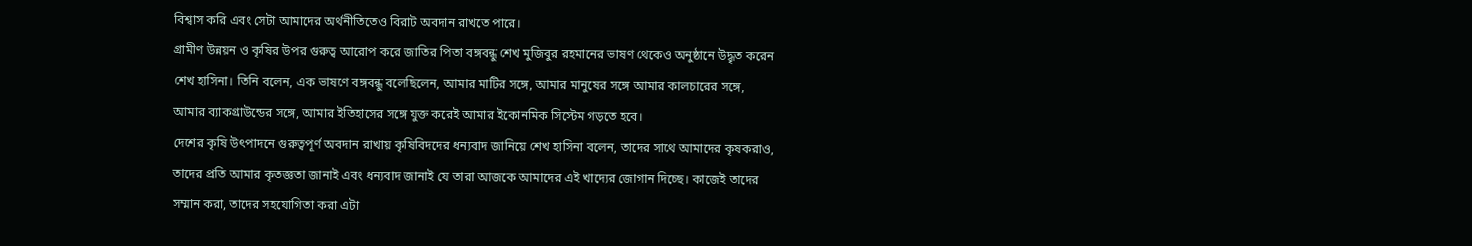বিশ্বাস করি এবং সেটা আমাদের অর্থনীতিতেও বিরাট অবদান রাখতে পারে।
গ্রামীণ উন্নয়ন ও কৃষির উপর গুরুত্ব আরোপ করে জাতির পিতা বঙ্গবন্ধু শেখ মুজিবুর রহমানের ভাষণ থেকেও অনুষ্ঠানে উদ্ধৃত করেন শেখ হাসিনা। তিনি বলেন, এক ভাষণে বঙ্গবন্ধু বলেছিলেন, আমার মাটির সঙ্গে, আমার মানুষের সঙ্গে আমার কালচারের সঙ্গে, আমার ব্যাকগ্রাউন্ডের সঙ্গে, আমার ইতিহাসের সঙ্গে যুক্ত করেই আমার ইকোনমিক সিস্টেম গড়তে হবে।
দেশের কৃষি উৎপাদনে গুরুত্বপূর্ণ অবদান রাখায় কৃষিবিদদের ধন্যবাদ জানিয়ে শেখ হাসিনা বলেন, তাদের সাথে আমাদের কৃষকরাও, তাদের প্রতি আমার কৃতজ্ঞতা জানাই এবং ধন্যবাদ জানাই যে তারা আজকে আমাদের এই খাদ্যের জোগান দিচ্ছে। কাজেই তাদের সম্মান করা, তাদের সহযোগিতা করা এটা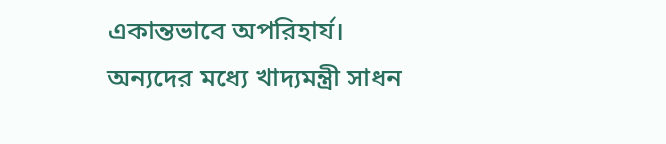একান্তভাবে অপরিহার্য।
অন্যদের মধ্যে খাদ্যমন্ত্রী সাধন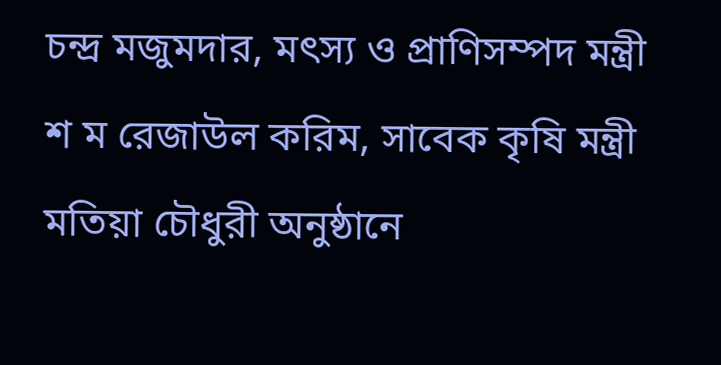চন্দ্র মজুমদার, মৎস্য ও প্রাণিসম্পদ মন্ত্রী শ ম রেজাউল করিম, সাবেক কৃষি মন্ত্রী মতিয়া চৌধুরী অনুষ্ঠানে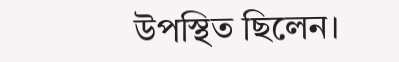উপস্থিত ছিলেন।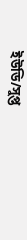ইউডি/সুপ্ত